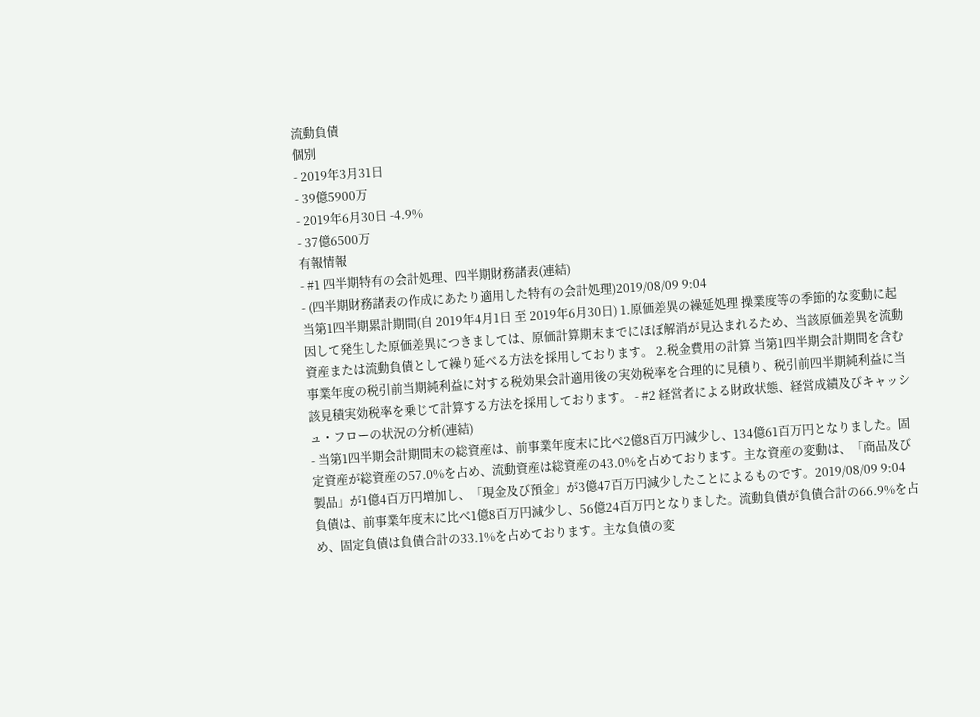流動負債
個別
- 2019年3月31日
- 39億5900万
- 2019年6月30日 -4.9%
- 37億6500万
有報情報
- #1 四半期特有の会計処理、四半期財務諸表(連結)
- (四半期財務諸表の作成にあたり適用した特有の会計処理)2019/08/09 9:04
当第1四半期累計期間(自 2019年4月1日 至 2019年6月30日) 1.原価差異の繰延処理 操業度等の季節的な変動に起因して発生した原価差異につきましては、原価計算期末までにほぼ解消が見込まれるため、当該原価差異を流動資産または流動負債として繰り延べる方法を採用しております。 2.税金費用の計算 当第1四半期会計期間を含む事業年度の税引前当期純利益に対する税効果会計適用後の実効税率を合理的に見積り、税引前四半期純利益に当該見積実効税率を乗じて計算する方法を採用しております。 - #2 経営者による財政状態、経営成績及びキャッシュ・フローの状況の分析(連結)
- 当第1四半期会計期間末の総資産は、前事業年度末に比べ2億8百万円減少し、134億61百万円となりました。固定資産が総資産の57.0%を占め、流動資産は総資産の43.0%を占めております。主な資産の変動は、「商品及び製品」が1億4百万円増加し、「現金及び預金」が3億47百万円減少したことによるものです。2019/08/09 9:04
負債は、前事業年度末に比べ1億8百万円減少し、56億24百万円となりました。流動負債が負債合計の66.9%を占め、固定負債は負債合計の33.1%を占めております。主な負債の変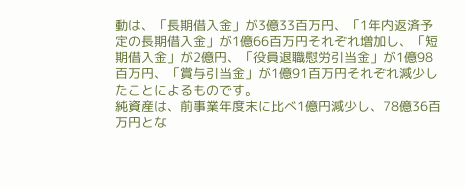動は、「長期借入金」が3億33百万円、「1年内返済予定の長期借入金」が1億66百万円それぞれ増加し、「短期借入金」が2億円、「役員退職慰労引当金」が1億98百万円、「賞与引当金」が1億91百万円それぞれ減少したことによるものです。
純資産は、前事業年度末に比べ1億円減少し、78億36百万円とな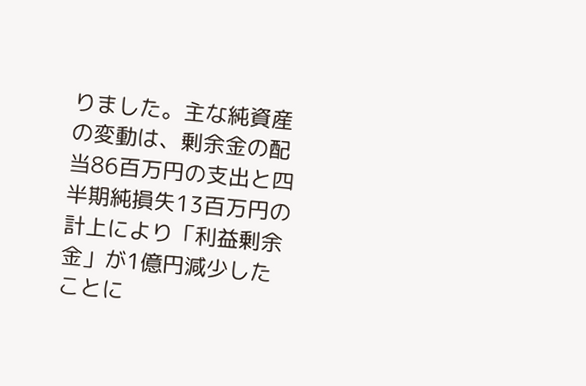りました。主な純資産の変動は、剰余金の配当86百万円の支出と四半期純損失13百万円の計上により「利益剰余金」が1億円減少したことに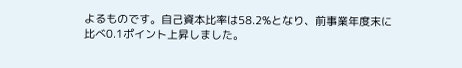よるものです。自己資本比率は58.2%となり、前事業年度末に比べ0.1ポイント上昇しました。